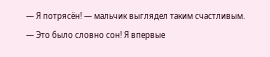— Я потрясён! — мальчик выглядел таким счастливым. — Это было словно сон! Я впервые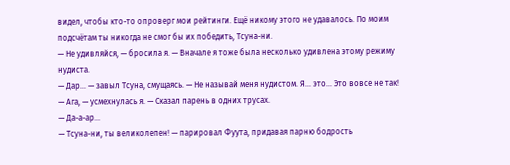видел, чтобы кто-то опроверг мои рейтинги. Ещё никому этого не удавалось. По моим подсчётам ты никогда не смог бы их победить, Тсуна-ни.
— Не удивляйся, — бросила я. — Вначале я тоже была несколько удивлена этому режиму нудиста.
— Дар… — завыл Тсуна, смущаясь. — Не называй меня нудистом. Я… это… Это вовсе не так!
— Ага, — усмехнулась я. — Сказал парень в одних трусах.
— Да-а-ар…
— Тсуна-ни, ты великолепен! — парировал Фуута, придавая парню бодрость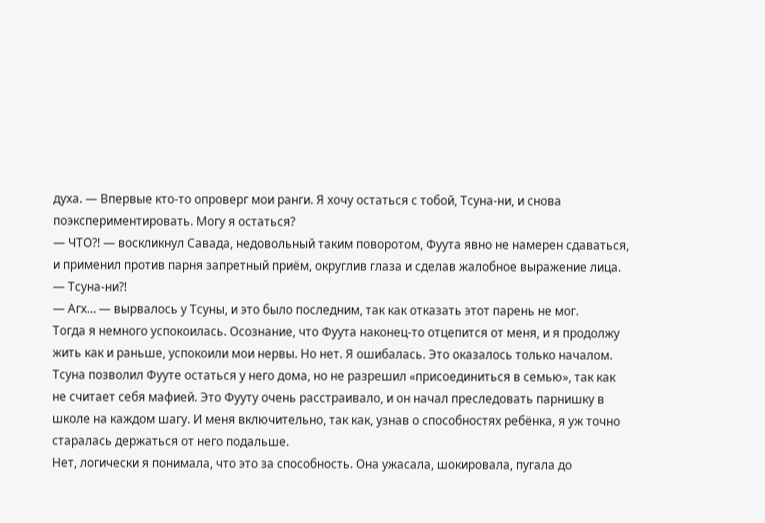духа. — Впервые кто-то опроверг мои ранги. Я хочу остаться с тобой, Тсуна-ни, и снова поэкспериментировать. Могу я остаться?
— ЧТО?! — воскликнул Савада, недовольный таким поворотом, Фуута явно не намерен сдаваться, и применил против парня запретный приём, округлив глаза и сделав жалобное выражение лица.
— Тсуна-ни?!
— Агх… — вырвалось у Тсуны, и это было последним, так как отказать этот парень не мог.
Тогда я немного успокоилась. Осознание, что Фуута наконец-то отцепится от меня, и я продолжу жить как и раньше, успокоили мои нервы. Но нет. Я ошибалась. Это оказалось только началом. Тсуна позволил Фууте остаться у него дома, но не разрешил «присоединиться в семью», так как не считает себя мафией. Это Фууту очень расстраивало, и он начал преследовать парнишку в школе на каждом шагу. И меня включительно, так как, узнав о способностях ребёнка, я уж точно старалась держаться от него подальше.
Нет, логически я понимала, что это за способность. Она ужасала, шокировала, пугала до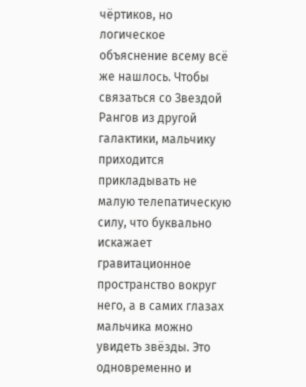чёртиков, но логическое объяснение всему всё же нашлось. Чтобы связаться со Звездой Рангов из другой галактики, мальчику приходится прикладывать не малую телепатическую силу, что буквально искажает гравитационное пространство вокруг него, а в самих глазах мальчика можно увидеть звёзды. Это одновременно и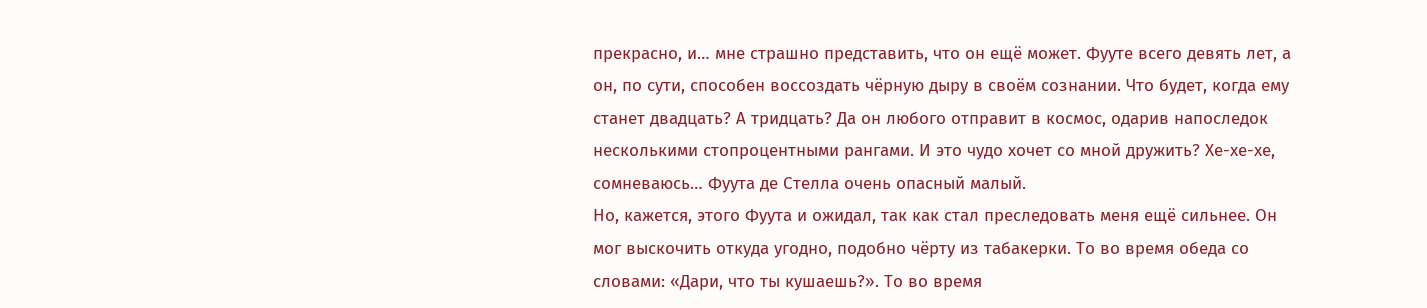прекрасно, и… мне страшно представить, что он ещё может. Фууте всего девять лет, а он, по сути, способен воссоздать чёрную дыру в своём сознании. Что будет, когда ему станет двадцать? А тридцать? Да он любого отправит в космос, одарив напоследок несколькими стопроцентными рангами. И это чудо хочет со мной дружить? Хе-хе-хе, сомневаюсь… Фуута де Стелла очень опасный малый.
Но, кажется, этого Фуута и ожидал, так как стал преследовать меня ещё сильнее. Он мог выскочить откуда угодно, подобно чёрту из табакерки. То во время обеда со словами: «Дари, что ты кушаешь?». То во время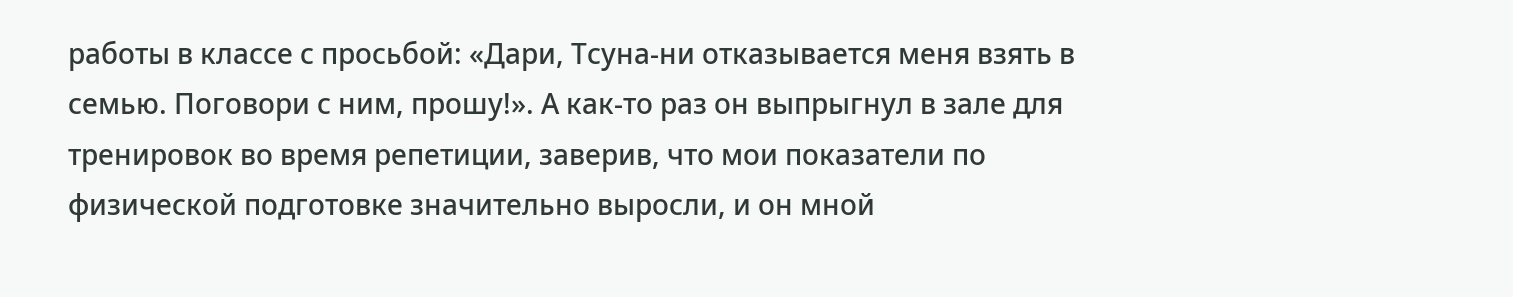работы в классе с просьбой: «Дари, Тсуна-ни отказывается меня взять в семью. Поговори с ним, прошу!». А как-то раз он выпрыгнул в зале для тренировок во время репетиции, заверив, что мои показатели по физической подготовке значительно выросли, и он мной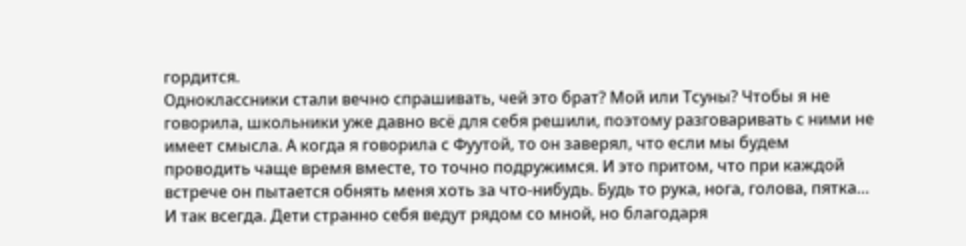гордится.
Одноклассники стали вечно спрашивать, чей это брат? Мой или Тсуны? Чтобы я не говорила, школьники уже давно всё для себя решили, поэтому разговаривать с ними не имеет смысла. А когда я говорила с Фуутой, то он заверял, что если мы будем проводить чаще время вместе, то точно подружимся. И это притом, что при каждой встрече он пытается обнять меня хоть за что-нибудь. Будь то рука, нога, голова, пятка… И так всегда. Дети странно себя ведут рядом со мной, но благодаря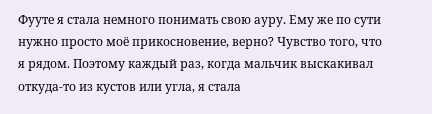Фууте я стала немного понимать свою ауру. Ему же по сути нужно просто моё прикосновение, верно? Чувство того, что я рядом. Поэтому каждый раз, когда мальчик выскакивал откуда-то из кустов или угла, я стала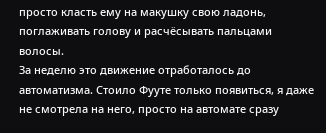просто класть ему на макушку свою ладонь, поглаживать голову и расчёсывать пальцами волосы.
За неделю это движение отработалось до автоматизма. Стоило Фууте только появиться, я даже не смотрела на него, просто на автомате сразу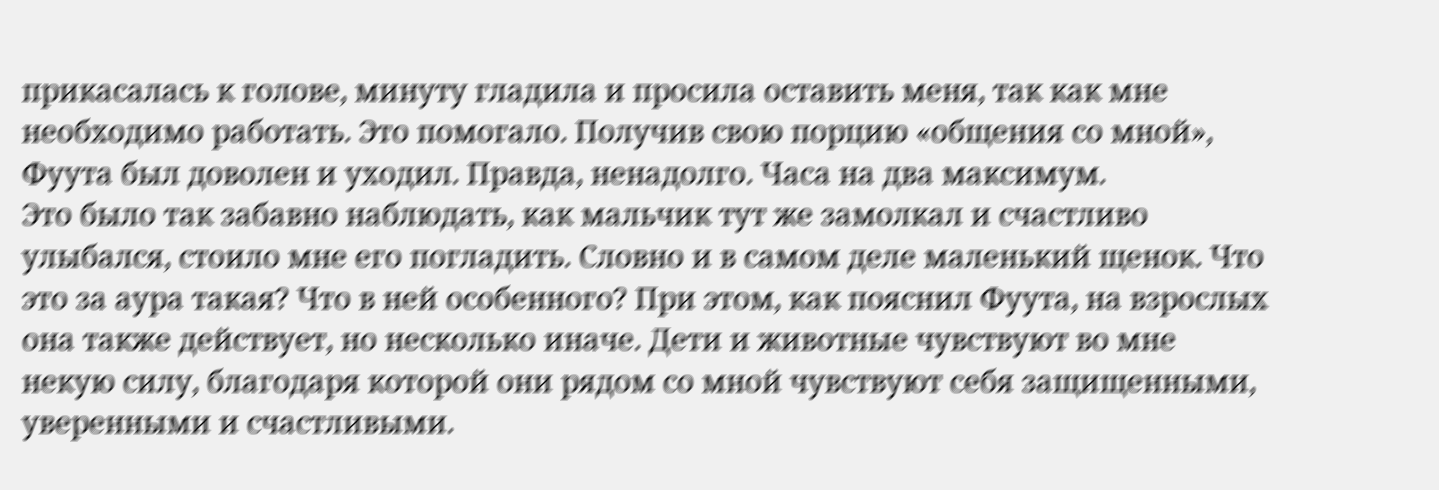прикасалась к голове, минуту гладила и просила оставить меня, так как мне необходимо работать. Это помогало. Получив свою порцию «общения со мной», Фуута был доволен и уходил. Правда, ненадолго. Часа на два максимум.
Это было так забавно наблюдать, как мальчик тут же замолкал и счастливо улыбался, стоило мне его погладить. Словно и в самом деле маленький щенок. Что это за аура такая? Что в ней особенного? При этом, как пояснил Фуута, на взрослых она также действует, но несколько иначе. Дети и животные чувствуют во мне некую силу, благодаря которой они рядом со мной чувствуют себя защищенными, уверенными и счастливыми.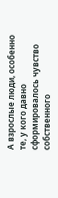А взрослые люди, особенно те, у кого давно сформировалось чувство собственного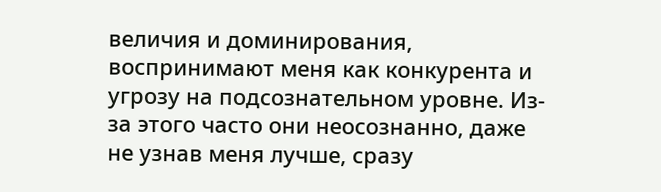величия и доминирования, воспринимают меня как конкурента и угрозу на подсознательном уровне. Из-за этого часто они неосознанно, даже не узнав меня лучше, сразу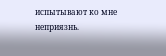испытывают ко мне неприязнь.